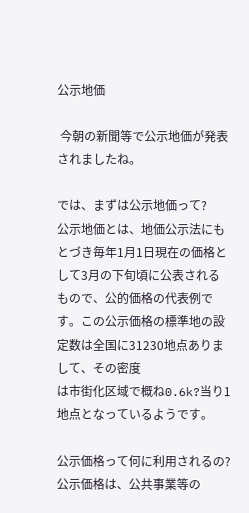公示地価

 今朝の新聞等で公示地価が発表されましたね。

では、まずは公示地価って?
公示地価とは、地価公示法にもとづき毎年1月1日現在の価格として3月の下旬頃に公表されるもので、公的価格の代表例です。この公示価格の標準地の設定数は全国に31230地点ありまして、その密度
は市街化区域で概ね0.6k?当り1地点となっているようです。

公示価格って何に利用されるの?
公示価格は、公共事業等の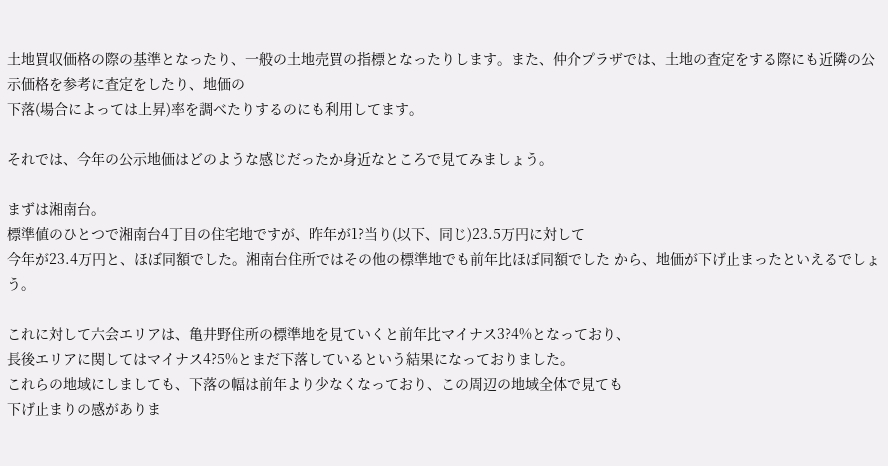土地買収価格の際の基準となったり、一般の土地売買の指標となったりします。また、仲介プラザでは、土地の査定をする際にも近隣の公示価格を参考に査定をしたり、地価の
下落(場合によっては上昇)率を調べたりするのにも利用してます。

それでは、今年の公示地価はどのような感じだったか身近なところで見てみましょう。

まずは湘南台。
標準値のひとつで湘南台4丁目の住宅地ですが、昨年が1?当り(以下、同じ)23.5万円に対して
今年が23.4万円と、ほぼ同額でした。湘南台住所ではその他の標準地でも前年比ほぼ同額でした から、地価が下げ止まったといえるでしょう。

これに対して六会エリアは、亀井野住所の標準地を見ていくと前年比マイナス3?4%となっており、
長後エリアに関してはマイナス4?5%とまだ下落しているという結果になっておりました。
これらの地域にしましても、下落の幅は前年より少なくなっており、この周辺の地域全体で見ても
下げ止まりの感がありま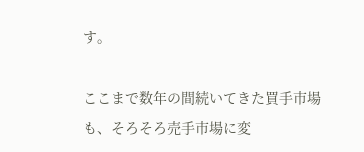す。

ここまで数年の間続いてきた買手市場も、そろそろ売手市場に変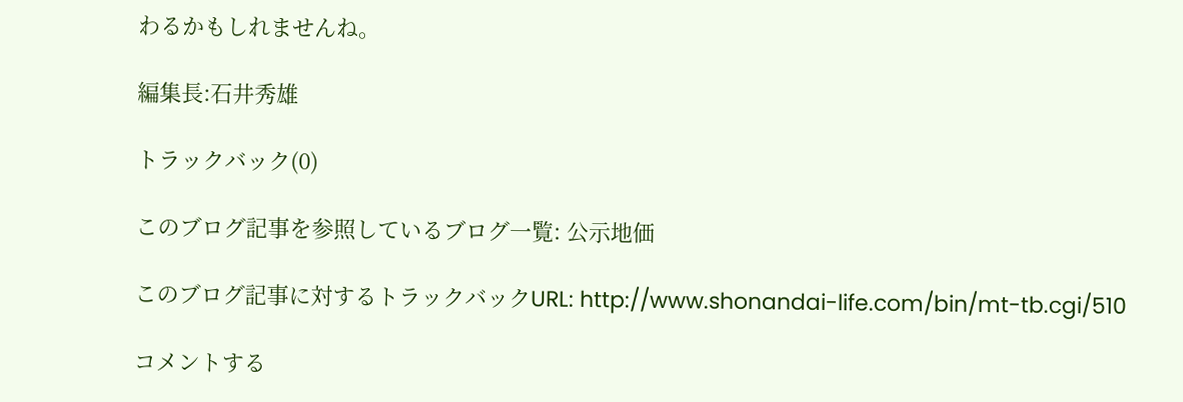わるかもしれませんね。

編集長:石井秀雄

トラックバック(0)

このブログ記事を参照しているブログ一覧: 公示地価

このブログ記事に対するトラックバックURL: http://www.shonandai-life.com/bin/mt-tb.cgi/510

コメントする